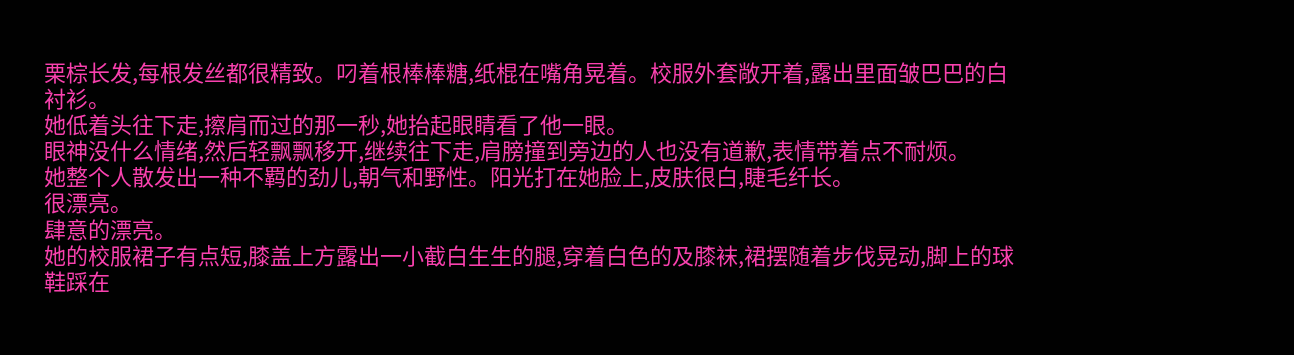栗棕长发,每根发丝都很精致。叼着根棒棒糖,纸棍在嘴角晃着。校服外套敞开着,露出里面皱巴巴的白衬衫。
她低着头往下走,擦肩而过的那一秒,她抬起眼睛看了他一眼。
眼神没什么情绪,然后轻飘飘移开,继续往下走,肩膀撞到旁边的人也没有道歉,表情带着点不耐烦。
她整个人散发出一种不羁的劲儿,朝气和野性。阳光打在她脸上,皮肤很白,睫毛纤长。
很漂亮。
肆意的漂亮。
她的校服裙子有点短,膝盖上方露出一小截白生生的腿,穿着白色的及膝袜,裙摆随着步伐晃动,脚上的球鞋踩在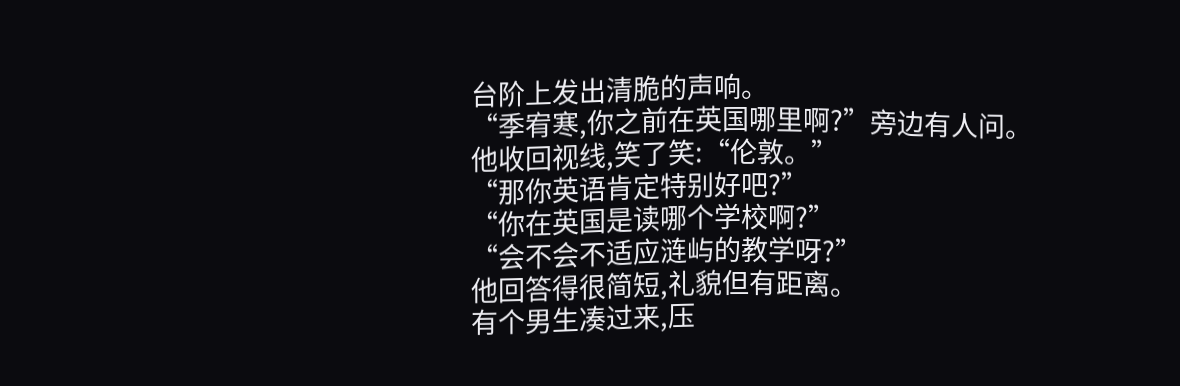台阶上发出清脆的声响。
“季宥寒,你之前在英国哪里啊?”旁边有人问。
他收回视线,笑了笑:“伦敦。”
“那你英语肯定特别好吧?”
“你在英国是读哪个学校啊?”
“会不会不适应涟屿的教学呀?”
他回答得很简短,礼貌但有距离。
有个男生凑过来,压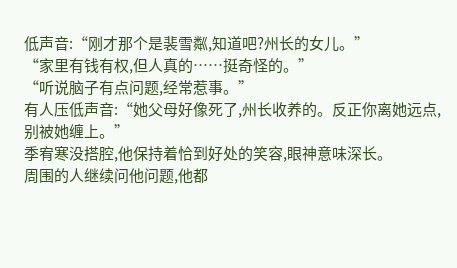低声音:“刚才那个是裴雪粼,知道吧?州长的女儿。”
“家里有钱有权,但人真的……挺奇怪的。”
“听说脑子有点问题,经常惹事。”
有人压低声音:“她父母好像死了,州长收养的。反正你离她远点,别被她缠上。”
季宥寒没搭腔,他保持着恰到好处的笑容,眼神意味深长。
周围的人继续问他问题,他都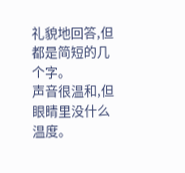礼貌地回答,但都是简短的几个字。
声音很温和,但眼睛里没什么温度。